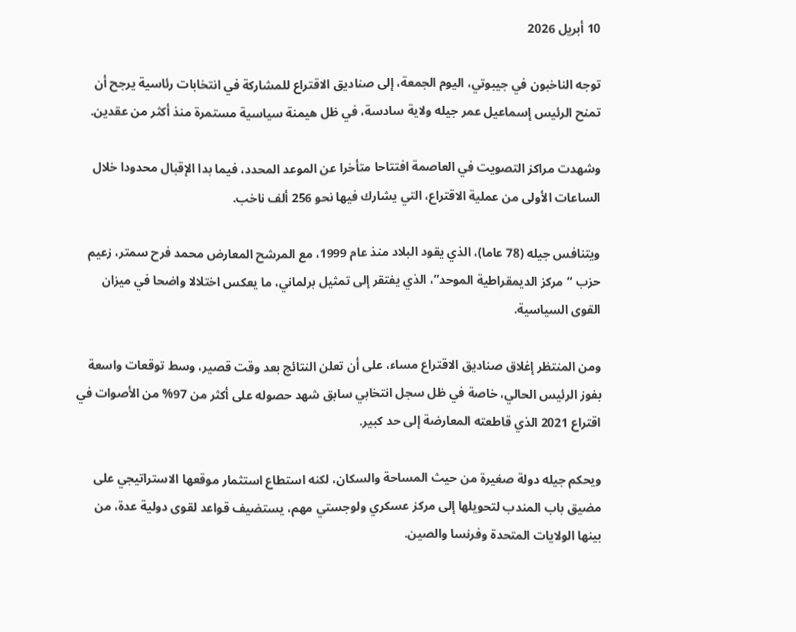10 أبريل 2026

توجه الناخبون في جيبوتي، اليوم الجمعة، إلى صناديق الاقتراع للمشاركة في انتخابات رئاسية يرجح أن تمنح الرئيس إسماعيل عمر جيله ولاية سادسة، في ظل هيمنة سياسية مستمرة منذ أكثر من عقدين.

وشهدت مراكز التصويت في العاصمة افتتاحا متأخرا عن الموعد المحدد، فيما بدا الإقبال محدودا خلال الساعات الأولى من عملية الاقتراع، التي يشارك فيها نحو 256 ألف ناخب.

ويتنافس جيله (78 عاما)، الذي يقود البلاد منذ عام 1999، مع المرشح المعارض محمد فرح سمتر، زعيم حزب “مركز الديمقراطية الموحد”، الذي يفتقر إلى تمثيل برلماني، ما يعكس اختلالا واضحا في ميزان القوى السياسية.

ومن المنتظر إغلاق صناديق الاقتراع مساء، على أن تعلن النتائج بعد وقت قصير، وسط توقعات واسعة بفوز الرئيس الحالي، خاصة في ظل سجل انتخابي سابق شهد حصوله على أكثر من 97% من الأصوات في اقتراع 2021 الذي قاطعته المعارضة إلى حد كبير.

ويحكم جيله دولة صغيرة من حيث المساحة والسكان، لكنه استطاع استثمار موقعها الاستراتيجي على مضيق باب المندب لتحويلها إلى مركز عسكري ولوجستي مهم، يستضيف قواعد لقوى دولية عدة، من بينها الولايات المتحدة وفرنسا والصين.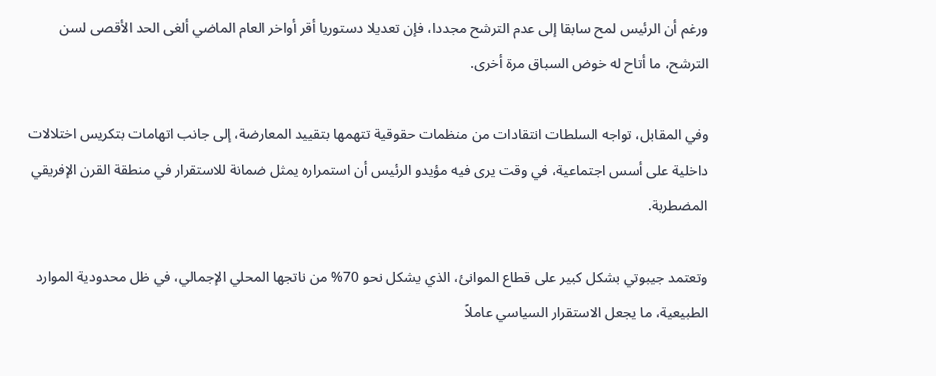ورغم أن الرئيس لمح سابقا إلى عدم الترشح مجددا، فإن تعديلا دستوريا أقر أواخر العام الماضي ألغى الحد الأقصى لسن الترشح، ما أتاح له خوض السباق مرة أخرى.

وفي المقابل، تواجه السلطات انتقادات من منظمات حقوقية تتهمها بتقييد المعارضة، إلى جانب اتهامات بتكريس اختلالات داخلية على أسس اجتماعية، في وقت يرى فيه مؤيدو الرئيس أن استمراره يمثل ضمانة للاستقرار في منطقة القرن الإفريقي المضطربة.

وتعتمد جيبوتي بشكل كبير على قطاع الموانئ، الذي يشكل نحو 70% من ناتجها المحلي الإجمالي، في ظل محدودية الموارد الطبيعية، ما يجعل الاستقرار السياسي عاملاً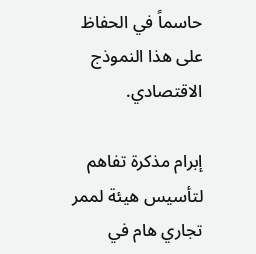حاسماً في الحفاظ على هذا النموذج الاقتصادي.

إبرام مذكرة تفاهم لتأسيس هيئة لممر تجاري هام في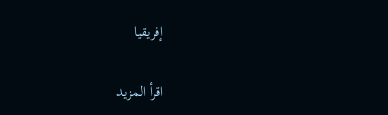إفريقيا

اقرأ المزيد